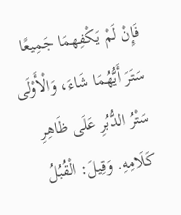فَإِنْ لَمْ يَكْفِهمَا جَمِيعًا سَتَرَ أَيُّهُمَا شَاءَ، وَالْأَوْلَى سَتْرُ الدُّبُرِ عَلَى ظَاهِرِ كَلَامِهِ. وَقِيلَ: الْقُبُلُ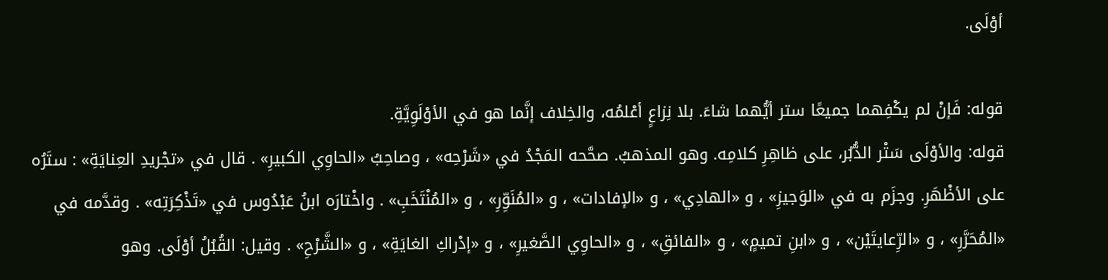أوْلَى.

قوله: فَإنْ لم يكْفِهما جميعًا ستر أيُّهما شاءَ. بلا نِزاعٍ أعْلمُه، والخِلاف إنَّما هو في الأوْلَوِيَّةِ.
قوله: والأوْلَى سَتْر الدُّبُر، على ظاهِرِ كلامِه. وهو المذهبُ. صحَّحه المَجْدُ في «شَرْحِه» ، وصاحِبُ «الحاوِي الكبيرِ» . قال في «تجْريدِ العِنايَةِ» : ستَرُه على الأظْهَرِ. وجزَم به في «الوَجيزِ» ، و «الهادِي» ، و «الإفادات» ، و «المُنَوِّرِ» ، و «المُنْتَخَبِ» . واخْتارَه ابنُ عَبْدُوس في «تَذْكِرَتِه» . وقدَّمه في «المُحَرَّرِ» ، و «الرِّعايتَيْن» ، و «ابنِ تميمٍ» ، و «الفائقِ» ، و «الحاوِي الصَّغيرِ» ، و «إدْراكِ الغايَةِ» ، و «الشَّرْحِ» . وقيل: القُبُلُ أوْلَى. وهو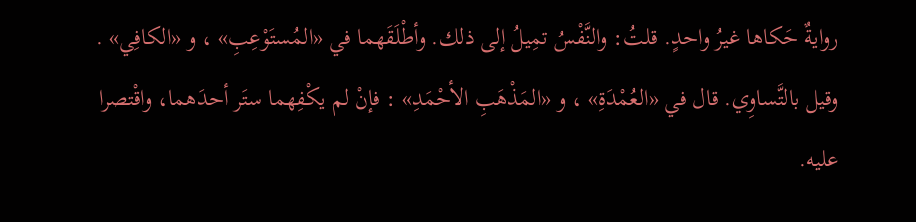روايةٌ حَكاها غيرُ واحدٍ. قلتُ: والنَّفْسُ تمِيلُ إلى ذلك. وأطْلَقَهما في «المُستَوْعِبِ» ، و «الكافِي» . وقيل بالتَّساوِي. قال في «العُمْدَةِ» ، و «المَذْهَبِ الأحْمَدِ» : فإنْ لم يكْفِهما ستَر أحدَهما، واقْتصرا عليه.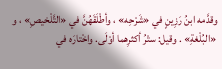وقدَّمه ابنُ رَزِينٍ في «شَرْحِه» ، وأطْلَقَهُنَّ في «التَّلْخيصِ» ، و «البُلْغةِ» . وقيل: ستْرُ أكثرِهما أوْلَى. واخْتارَه في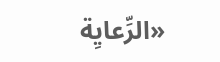«الرِّعايِة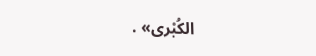الكُبْرى» .